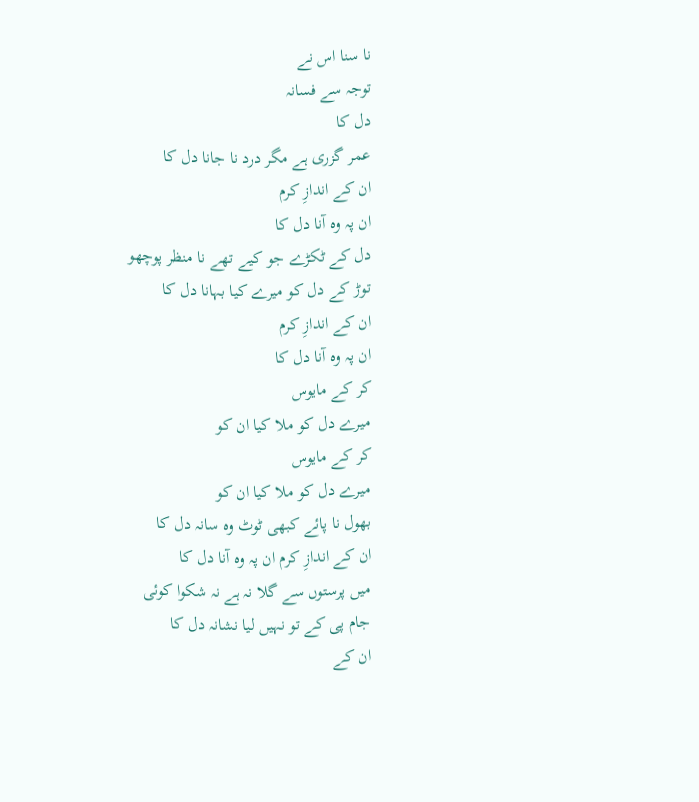نا سنا اس نے
توجہ سے فسانہ
دل کا
عمر گزری ہے مگر درد نا جانا دل کا
ان کے اندازِ کرم
ان پہ وہ آنا دل کا
دل کے ٹکڑے جو کیے تھے نا منظر پوچھو
توڑ کے دل کو میرے کیا بہانا دل کا
ان کے اندازِ کرم
ان پہ وہ آنا دل کا
کر کے مایوس
میرے دل کو ملا کیا ان کو
کر کے مایوس
میرے دل کو ملا کیا ان کو
بھول نا پائے کبھی ٹوٹ وہ سانہ دل کا
ان کے اندازِ کرم ان پہ وہ آنا دل کا
میں پرستوں سے گلا نہ ہے نہ شکوا کوئی
جام پی کے تو نہیں لیا نشانہ دل کا
ان کے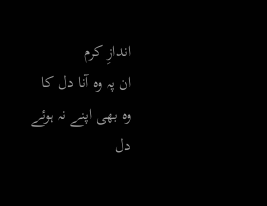اندازِ کرم
ان پہ وہ آنا دل کا
وہ بھی اپنے نہ ہوئے
دل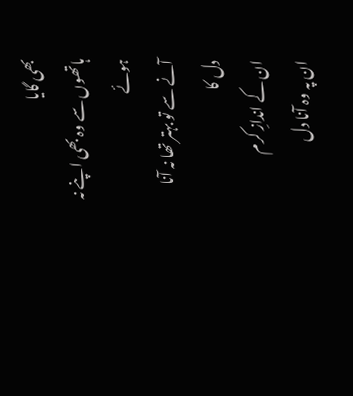بھی گایا
ہاتھوں سے وہ بھی اپنے نہ ہوئے
آنے سے تو بہتر تھا نہ آنا
دل کا
ان کے اندازِ کرم
ان پہ وہ آنا دل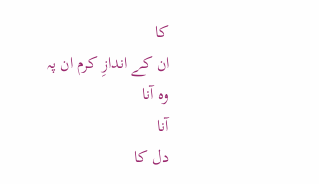کا
ان کے اندازِ کرم ان پہ وہ آنا
آنا
دل کا